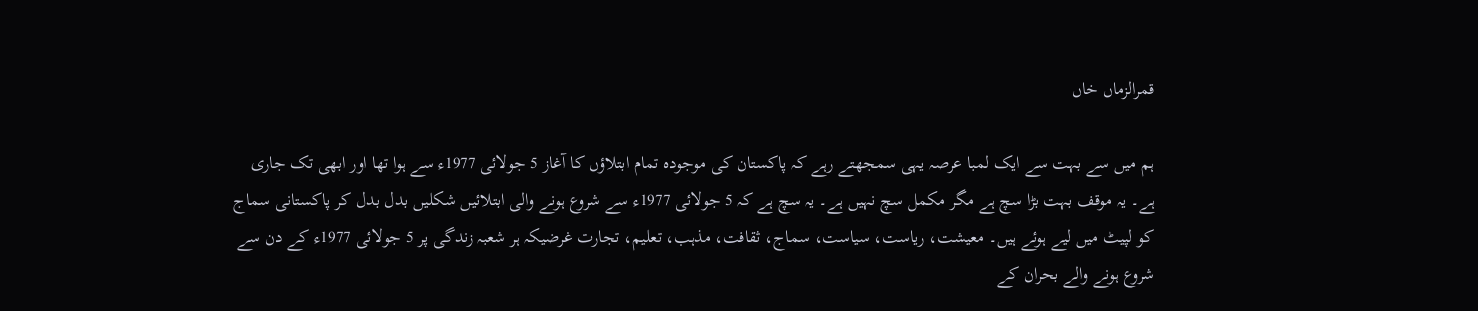قمرالزماں خاں

ہم میں سے بہت سے ایک لمبا عرصہ یہی سمجھتے رہے کہ پاکستان کی موجودہ تمام ابتلاؤں کا آغاز 5 جولائی 1977ء سے ہوا تھا اور ابھی تک جاری ہے۔ یہ موقف بہت بڑا سچ ہے مگر مکمل سچ نہیں ہے۔ یہ سچ ہے کہ 5 جولائی 1977ء سے شروع ہونے والی ابتلائیں شکلیں بدل بدل کر پاکستانی سماج کو لپیٹ میں لیے ہوئے ہیں۔ معیشت، ریاست، سیاست، سماج، ثقافت، مذہب، تعلیم، تجارت غرضیکہ ہر شعبہ زندگی پر 5 جولائی 1977ء کے دن سے شروع ہونے والے بحران کے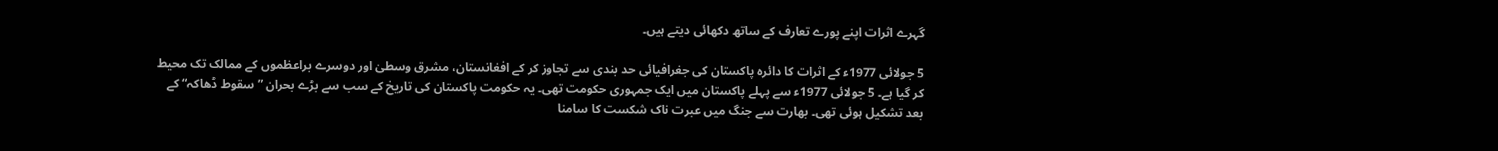گہرے اثرات اپنے پورے تعارف کے ساتھ دکھائی دیتے ہیں۔

5 جولائی 1977ء کے اثرات کا دائرہ پاکستان کی جغرافیائی حد بندی سے تجاوز کر کے افغانستان، مشرق وسطیٰ اور دوسرے براعظموں کے ممالک تک محیط کر گیا ہے۔ 5 جولائی 1977ء سے پہلے پاکستان میں ایک جمہوری حکومت تھی۔ یہ حکومت پاکستان کی تاریخ کے سب سے بڑے بحران ”سقوط ڈھاکہ“ کے بعد تشکیل ہوئی تھی۔ بھارت سے جنگ میں عبرت ناک شکست کا سامنا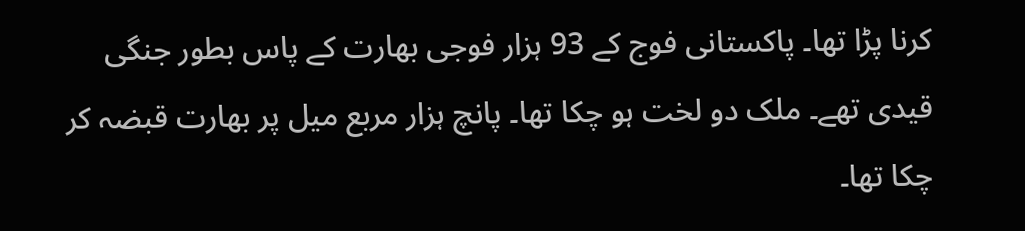کرنا پڑا تھا۔ پاکستانی فوج کے 93 ہزار فوجی بھارت کے پاس بطور جنگی قیدی تھے۔ ملک دو لخت ہو چکا تھا۔ پانچ ہزار مربع میل پر بھارت قبضہ کر چکا تھا۔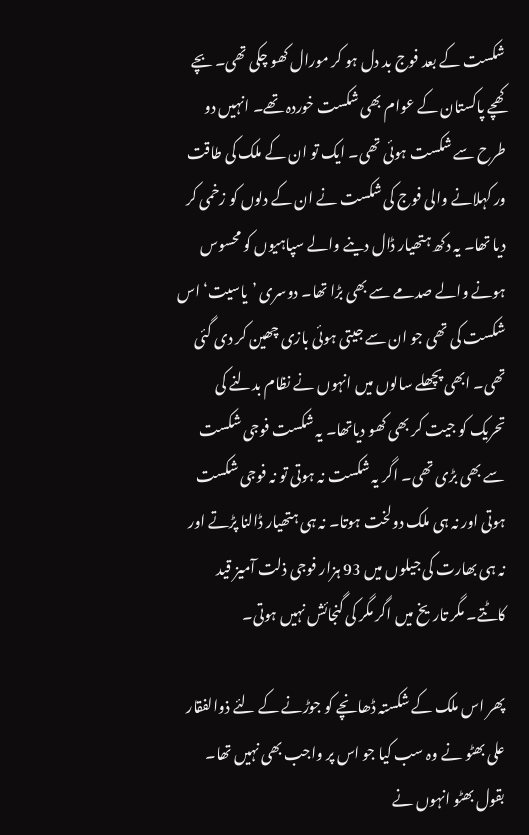شکست کے بعد فوج بد دل ہو کر مورال کھو چکی تھی۔ بچے کھچے پاکستان کے عوام بھی شکست خوردہ تھے۔ انہیں دو طرح سے شکست ہوئی تھی۔ ایک تو ان کے ملک کی طاقت ور کہلانے والی فوج کی شکست نے ان کے دلوں کو زخمی کر دیا تھا۔ یہ دکھ ہتھیار ڈال دینے والے سپاہیوں کو محسوس ہونے والے صدمے سے بھی بڑا تھا۔ دوسری ’یاسیت‘ اس شکست کی تھی جو ان سے جیتی ہوئی بازی چھین کر دی گئی تھی۔ ابھی پچھلے سالوں میں انہوں نے نظام بدلنے کی تحریک کو جیت کر بھی کھو دیاتھا۔ یہ شکست فوجی شکست سے بھی بڑی تھی۔ اگر یہ شکست نہ ہوتی تو نہ فوجی شکست ہوتی اور نہ ہی ملک دولخت ہوتا۔ نہ ہی ہتھیار ڈالنا پڑتے اور نہ ہی بھارت کی جیلوں میں 93 ہزار فوجی ذلت آمیز قید کاٹتے۔ مگر تاریخ میں اگر مگر کی گنجائش نہیں ہوتی۔

پھر اس ملک کے شکستہ ڈھانچے کو جوڑنے کے لئے ذوالفقار علی بھٹو نے وہ سب کیا جو اس پر واجب بھی نہیں تھا۔ بقول بھٹو انہوں نے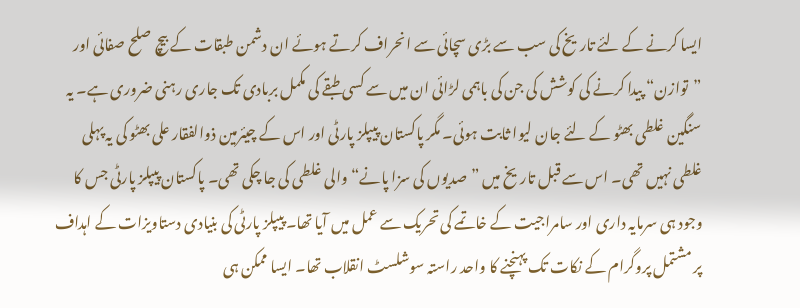ایسا کرنے کے لئے تاریخ کی سب سے بڑی سچائی سے انحراف کرتے ہوئے ان دشمن طبقات کے بیچ صلح صفائی اور ”توازن“ پیدا کرنے کی کوشش کی جن کی باہمی لڑائی ان میں سے کسی طبقے کی مکمل بربادی تک جاری رہنی ضروری ہے۔ یہ سنگین غلطی بھٹو کے لئے جان لیوا ثابت ہوئی۔ مگر پاکستان پیپلز پارٹی اور اس کے چیئرمین ذوالفقار علی بھٹو کی یہ پہلی غلطی نہیں تھی۔ اس سے قبل تاریخ میں ”صدیوں کی سزا پانے“ والی غلطی کی جا چکی تھی۔ پاکستان پیپلز پارٹی جس کا وجود ہی سرمایہ داری اور سامراجیت کے خاتمے کی تحریک سے عمل میں آیا تھا۔ پیپلز پارٹی کی بنیادی دستاویزات کے اہداف پر مشتمل پروگرام کے نکات تک پہنچنے کا واحد راستہ سوشلسٹ انقلاب تھا۔ ایسا ممکن ہی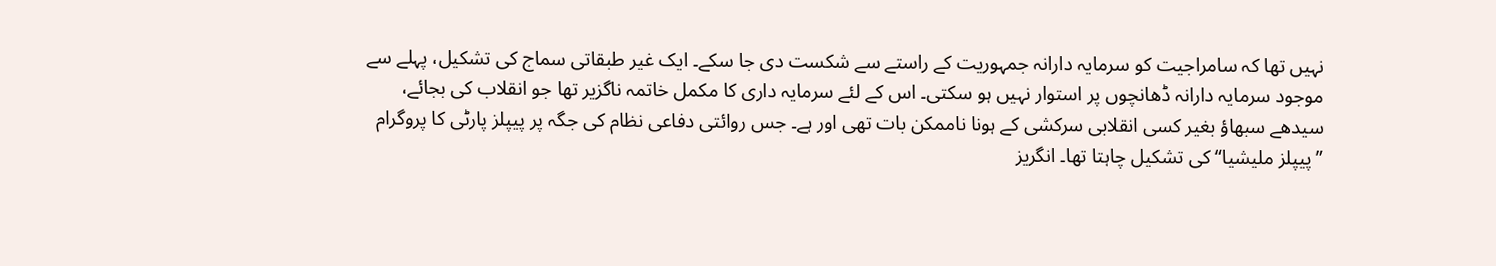نہیں تھا کہ سامراجیت کو سرمایہ دارانہ جمہوریت کے راستے سے شکست دی جا سکے۔ ایک غیر طبقاتی سماج کی تشکیل، پہلے سے موجود سرمایہ دارانہ ڈھانچوں پر استوار نہیں ہو سکتی۔ اس کے لئے سرمایہ داری کا مکمل خاتمہ ناگزیر تھا جو انقلاب کی بجائے، سیدھے سبھاؤ بغیر کسی انقلابی سرکشی کے ہونا ناممکن بات تھی اور ہے۔ جس روائتی دفاعی نظام کی جگہ پر پیپلز پارٹی کا پروگرام ”پیپلز ملیشیا“ کی تشکیل چاہتا تھا۔ انگریز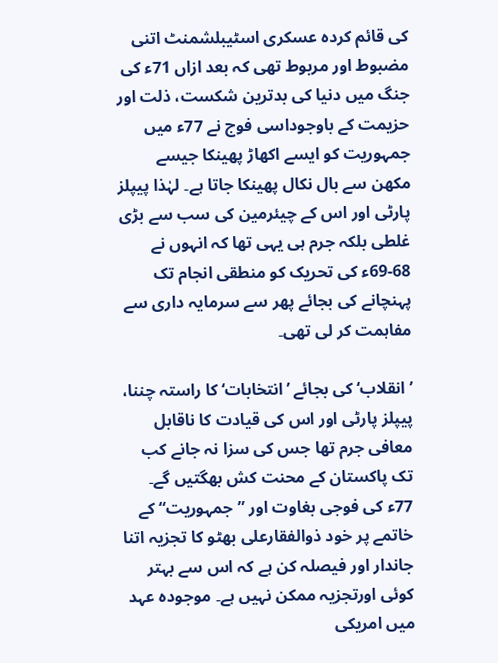کی قائم کردہ عسکری اسٹیبلشمنٹ اتنی مضبوط اور مربوط تھی کہ بعد ازاں 71ء کی جنگ میں دنیا کی بدترین شکست، ذلت اور حزیمت کے باوجوداسی فوج نے 77ء میں جمہوریت کو ایسے اکھاڑ پھینکا جیسے مکھن سے بال نکال پھینکا جاتا ہے۔ لہٰذا پیپلز پارٹی اور اس کے چیئرمین کی سب سے بڑی غلطی بلکہ جرم ہی یہی تھا کہ انہوں نے 68-69ء کی تحریک کو منطقی انجام تک پہنچانے کی بجائے پھر سے سرمایہ داری سے مفاہمت کر لی تھی۔

’انقلاب‘ کی بجائے ’انتخابات‘ کا راستہ چننا، پیپلز پارٹی اور اس کی قیادت کا ناقابل معافی جرم تھا جس کی سزا نہ جانے کب تک پاکستان کے محنت کش بھگتیں گے۔ 77ء کی فوجی بغاوت اور ”جمہوریت“ کے خاتمے پر خود ذوالفقارعلی بھٹو کا تجزیہ اتنا جاندار اور فیصلہ کن ہے کہ اس سے بہتر کوئی اورتجزیہ ممکن نہیں ہے۔ موجودہ عہد میں امریکی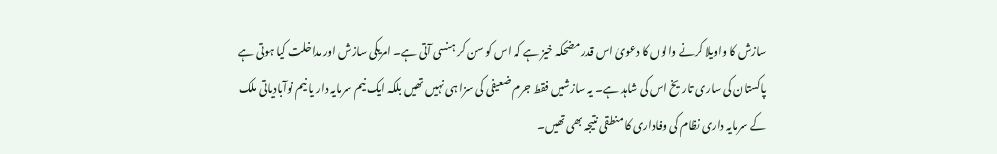سازش کا واویلا کرنے والوں کا دعویٰ اس قدر مضحکہ خیز ہے کہ اس کو سن کر ہنسی آتی ہے۔ امریکی سازش اور مداخلت کیا ہوتی ہے پاکستان کی ساری تاریخ اس کی شاہد ہے۔ یہ سازشیں فقط جرم ضعیفی کی سزا ہی نہیں تھیں بلکہ ایک نیم سرمایہ دار یا نیم نوآبادیاتی ملک کے سرمایہ داری نظام کی وفاداری کا منطقی نتیجہ بھی تھیں۔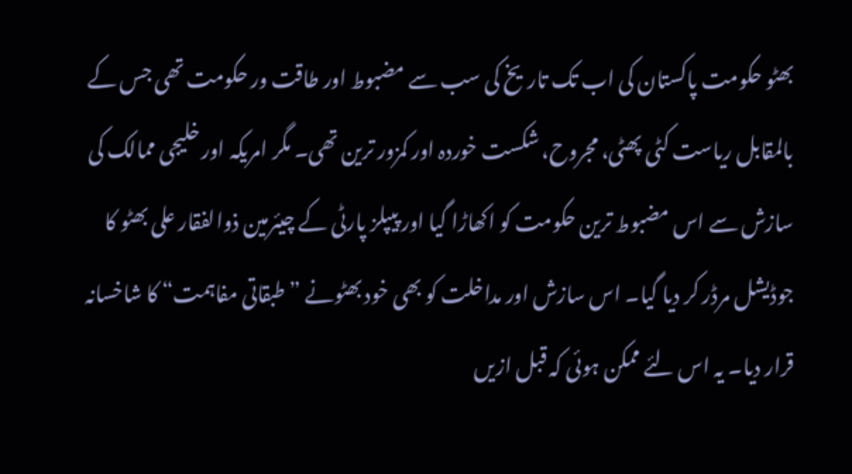بھٹو حکومت پاکستان کی اب تک تاریخ کی سب سے مضبوط اور طاقت ور حکومت تھی جس کے بالمقابل ریاست کٹی پھٹی، مجروح، شکست خوردہ اور کمزور ترین تھی۔ مگر امریکہ اور خلیجی ممالک کی سازش سے اس مضبوط ترین حکومت کو اکھاڑا گیا اور پیپلز پارٹی کے چیئرمین ذوالفقار علی بھٹو کا جوڈیشل مرڈر کر دیا گیا۔ اس سازش اور مداخلت کو بھی خود بھٹونے ”طبقاتی مفاہمت“ کا شاخسانہ قرار دیا۔ یہ اس لئے ممکن ہوئی کہ قبل ازیں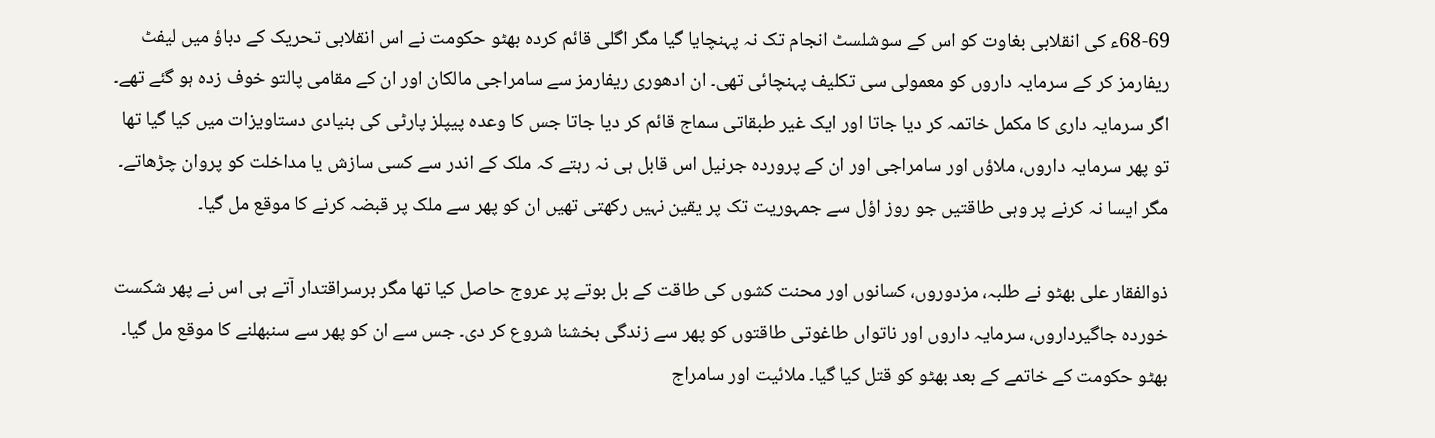68-69ء کی انقلابی بغاوت کو اس کے سوشلسٹ انجام تک نہ پہنچایا گیا مگر اگلی قائم کردہ بھٹو حکومت نے اس انقلابی تحریک کے دباؤ میں لیفٹ ریفارمز کر کے سرمایہ داروں کو معمولی سی تکلیف پہنچائی تھی۔ ان ادھوری ریفارمز سے سامراجی مالکان اور ان کے مقامی پالتو خوف زدہ ہو گئے تھے۔ اگر سرمایہ داری کا مکمل خاتمہ کر دیا جاتا اور ایک غیر طبقاتی سماج قائم کر دیا جاتا جس کا وعدہ پیپلز پارٹی کی بنیادی دستاویزات میں کیا گیا تھا تو پھر سرمایہ داروں، ملاؤں اور سامراجی اور ان کے پروردہ جرنیل اس قابل ہی نہ رہتے کہ ملک کے اندر سے کسی سازش یا مداخلت کو پروان چڑھاتے۔ مگر ایسا نہ کرنے پر وہی طاقتیں جو روز اؤل سے جمہوریت تک پر یقین نہیں رکھتی تھیں ان کو پھر سے ملک پر قبضہ کرنے کا موقع مل گیا۔

ذوالفقار علی بھٹو نے طلبہ، مزدوروں، کسانوں اور محنت کشوں کی طاقت کے بل بوتے پر عروج حاصل کیا تھا مگر برسراقتدار آتے ہی اس نے پھر شکست خوردہ جاگیرداروں، سرمایہ داروں اور ناتواں طاغوتی طاقتوں کو پھر سے زندگی بخشنا شروع کر دی۔ جس سے ان کو پھر سے سنبھلنے کا موقع مل گیا۔ بھٹو حکومت کے خاتمے کے بعد بھٹو کو قتل کیا گیا۔ ملائیت اور سامراج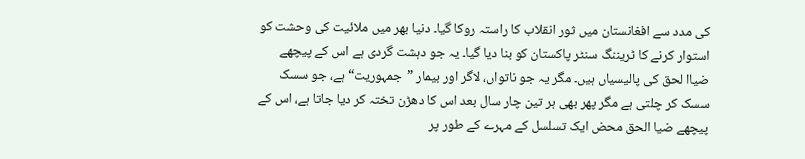کی مدد سے افغانستان میں ثور انقلاب کا راستہ روکا گیا۔ دنیا بھر میں ملائیت کی وحشت کو استوار کرنے کا ٹریننگ سنٹر پاکستان کو بنا دیا گیا۔ یہ جو دہشت گردی ہے اس کے پیچھے ضیاا لحق کی پالیسیاں ہیں۔ مگر یہ جو ناتواں، لاگر اور بیمار ”جمہوریت“ ہے، جو سسک سسک کر چلتی ہے مگر پھر بھی ہر تین چار سال بعد اس کا دھڑن تختہ کر دیا جاتا ہے، اس کے پیچھے ضیا الحق محض ایک تسلسل کے مہرے کے طور پر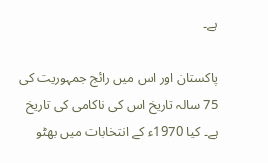ہے۔

پاکستان اور اس میں رائج جمہوریت کی 75 سالہ تاریخ اس کی ناکامی کی تاریخ ہے۔ کیا 1970ء کے انتخابات میں بھٹو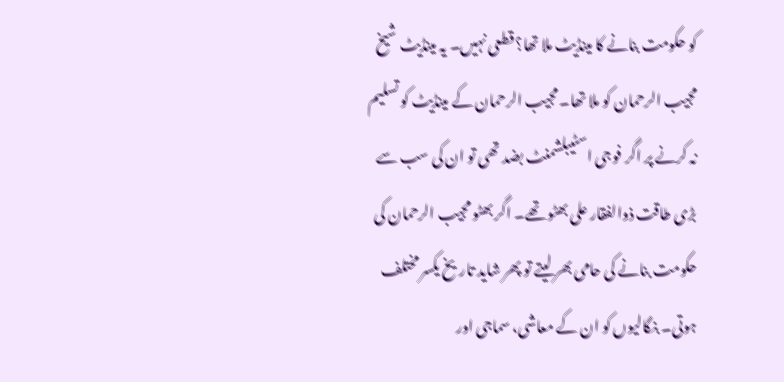کو حکومت بنانے کا مینڈیٹ ملا تھا؟ قطعی نہیں۔ یہ مینڈیٹ شیخ مجیب الرحمان کو ملا تھا۔ مجیب الرحمان کے مینڈیٹ کو تسلیم نہ کرنے پر اگر فوجی اسٹیبلشمنٹ بضد تھی تو ان کی سب سے بڑی طاقت ذوالفقار علی بھٹو تھے۔ اگر بھٹو مجیب الرحمان کی حکومت بنانے کی حامی بھر لیتے تو پھر شاید تاریخ یکسر مختلف ہوتی۔ بنگالیوں کو ان کے معاشی، سماجی اور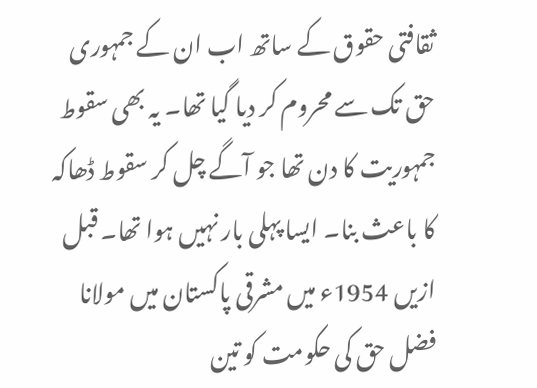ثقافتی حقوق کے ساتھ اب ان کے جمہوری حق تک سے محروم کر دیا گیا تھا۔ یہ بھی سقوط جمہوریت کا دن تھا جو آگے چل کر سقوط ڈھاکہ کا باعث بنا۔ ایسا پہلی بار نہیں ہوا تھا۔ قبل ازیں 1954ء میں مشرقی پاکستان میں مولانا فضل حق کی حکومت کو تین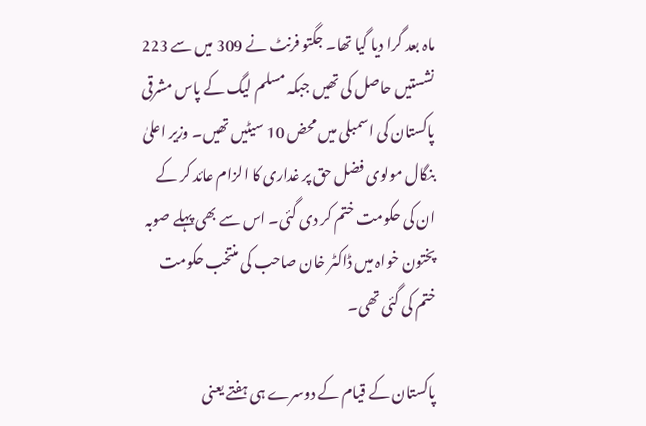ماہ بعد گرا دیا گیا تھا۔ جگتو فرنٹ نے 309 میں سے 223 نشستیں حاصل کی تھیں جبکہ مسلم لیگ کے پاس مشرقی پاکستان کی اسمبلی میں محض 10 سیٹیں تھیں۔ وزیر اعلیٰ بنگال مولوی فضل حق پر غداری کا الزام عائد کر کے ان کی حکومت ختم کر دی گئی۔ اس سے بھی پہلے صوبہ پختون خواہ میں ڈاکٹر خان صاحب کی منتخب حکومت ختم کی گئی تھی۔

پاکستان کے قیام کے دوسرے ہی ہفتے یعنی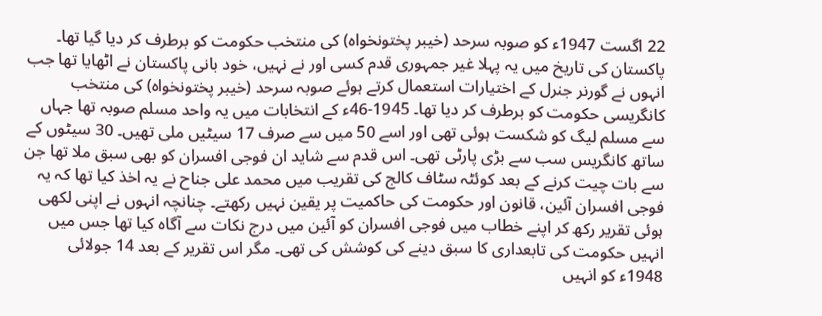22 اگست 1947ء کو صوبہ سرحد (خیبر پختونخواہ) کی منتخب حکومت کو برطرف کر دیا گیا تھا۔ پاکستان کی تاریخ میں یہ پہلا غیر جمہوری قدم کسی اور نے نہیں، خود بانی پاکستان نے اٹھایا تھا جب انہوں نے گورنر جنرل کے اختیارات استعمال کرتے ہوئے صوبہ سرحد (خیبر پختونخواہ) کی منتخب کانگریسی حکومت کو برطرف کر دیا تھا۔ 1945-46ء کے انتخابات میں یہ واحد مسلم صوبہ تھا جہاں سے مسلم لیگ کو شکست ہوئی تھی اور اسے 50 میں سے صرف 17 سیٹیں ملی تھیں۔ 30 سیٹوں کے ساتھ کانگریس سب سے بڑی پارٹی تھی۔ اس قدم سے شاید ان فوجی افسران کو بھی سبق ملا تھا جن سے بات چیت کرنے کے بعد کوئٹہ سٹاف کالج کی تقریب میں محمد علی جناح نے یہ اخذ کیا تھا کہ یہ فوجی افسران آئین، قانون اور حکومت کی حاکمیت پر یقین نہیں رکھتے۔ چنانچہ انہوں نے اپنی لکھی ہوئی تقریر رکھ کر اپنے خطاب میں فوجی افسران کو آئین میں درج نکات سے آگاہ کیا تھا جس میں انہیں حکومت کی تابعداری کا سبق دینے کی کوشش کی تھی۔ مگر اس تقریر کے بعد 14 جولائی 1948ء کو انہیں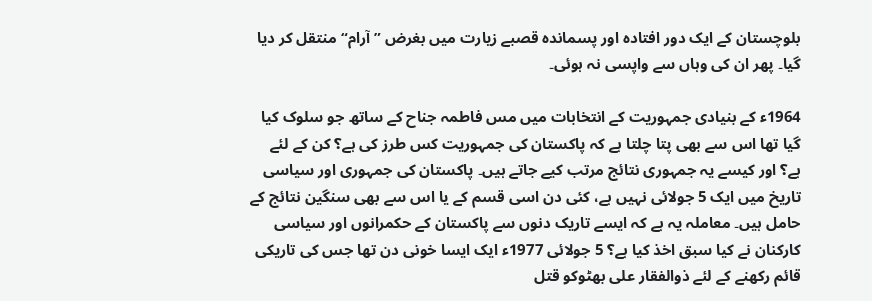بلوچستان کے ایک دور افتادہ اور پسماندہ قصبے زیارت میں بغرض ”آرام“ منتقل کر دیا گیا۔ پھر ان کی وہاں سے واپسی نہ ہوئی۔

1964ء کے بنیادی جمہوریت کے انتخابات میں مس فاطمہ جناح کے ساتھ جو سلوک کیا گیا تھا اس سے بھی پتا چلتا ہے کہ پاکستان کی جمہوریت کس طرز کی ہے؟ کن کے لئے ہے؟ اور کیسے یہ جمہوری نتائج مرتب کیے جاتے ہیں۔ پاکستان کی جمہوری اور سیاسی تاریخ میں ایک 5 جولائی نہیں ہے، کئی دن اسی قسم کے یا اس سے بھی سنگین نتائج کے حامل ہیں۔ معاملہ یہ ہے کہ ایسے تاریک دنوں سے پاکستان کے حکمرانوں اور سیاسی کارکنان نے کیا سبق اخذ کیا ہے؟ 5 جولائی 1977ء ایک ایسا خونی دن تھا جس کی تاریکی قائم رکھنے کے لئے ذوالفقار علی بھٹوکو قتل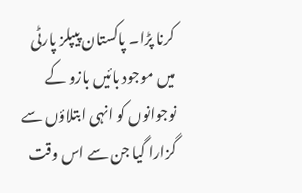کرنا پڑا۔ پاکستان پیپلز پارٹی میں موجود بائیں بازو کے نوجوانوں کو انہی ابتلاؤں سے گزارا گیا جن سے اس وقت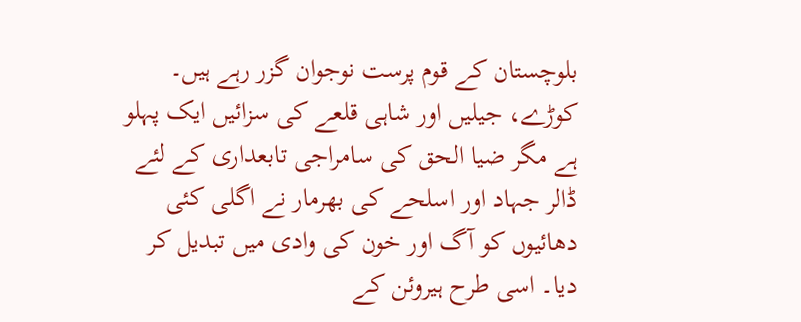بلوچستان کے قوم پرست نوجوان گزر رہے ہیں۔ کوڑے، جیلیں اور شاہی قلعے کی سزائیں ایک پہلو ہے مگر ضیا الحق کی سامراجی تابعداری کے لئے ڈالر جہاد اور اسلحے کی بھرمار نے اگلی کئی دھائیوں کو آگ اور خون کی وادی میں تبدیل کر دیا۔ اسی طرح ہیروئن کے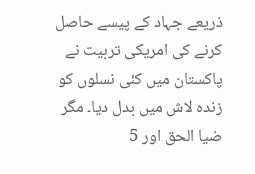ذریعے جہاد کے پیسے حاصل کرنے کی امریکی تربیت نے پاکستان میں کئی نسلوں کو زندہ لاش میں بدل دیا۔ مگر ضیا الحق اور 5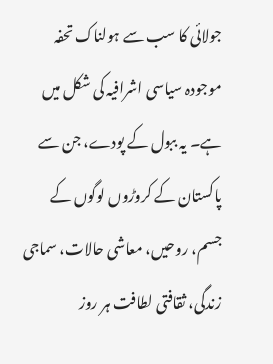جولائی کا سب سے ہولناک تحفہ موجودہ سیاسی اشرافیہ کی شکل میں ہے۔ یہ ببول کے پودے، جن سے پاکستان کے کروڑوں لوگوں کے جسم، روحیں، معاشی حالات، سماجی زندگی، ثقافتی لطافت ہر روز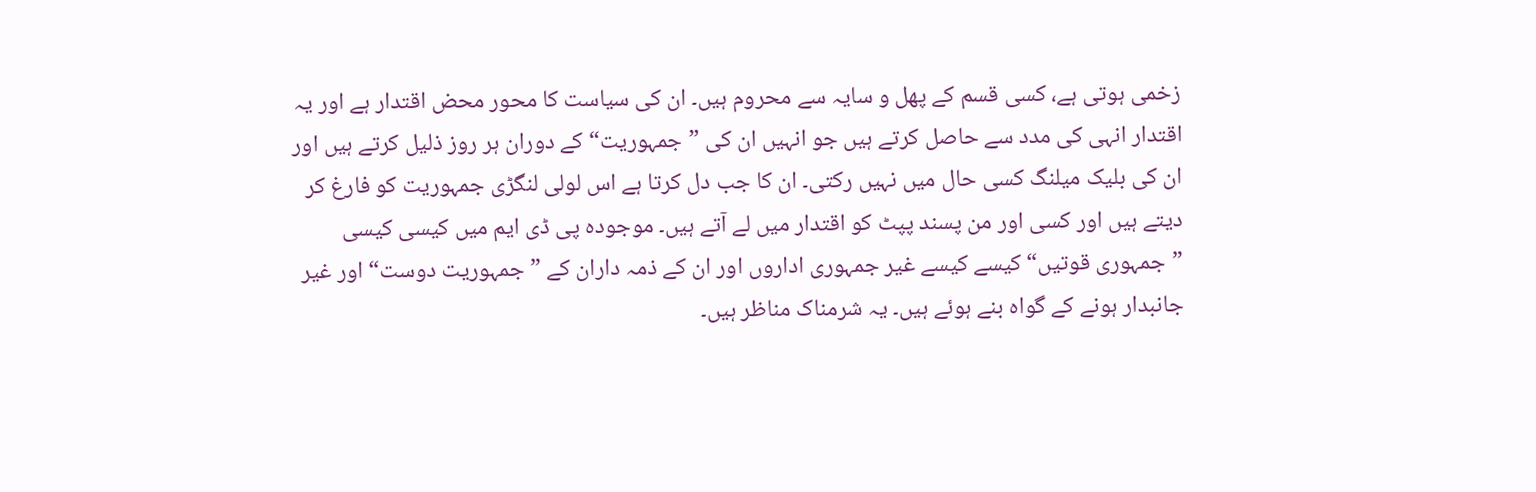زخمی ہوتی ہے، کسی قسم کے پھل و سایہ سے محروم ہیں۔ ان کی سیاست کا محور محض اقتدار ہے اور یہ اقتدار انہی کی مدد سے حاصل کرتے ہیں جو انہیں ان کی ”جمہوریت“ کے دوران ہر روز ذلیل کرتے ہیں اور ان کی بلیک میلنگ کسی حال میں نہیں رکتی۔ ان کا جب دل کرتا ہے اس لولی لنگڑی جمہوریت کو فارغ کر دیتے ہیں اور کسی اور من پسند پپٹ کو اقتدار میں لے آتے ہیں۔ موجودہ پی ڈی ایم میں کیسی کیسی ”جمہوری قوتیں“ کیسے کیسے غیر جمہوری اداروں اور ان کے ذمہ داران کے ”جمہوریت دوست“ اور غیر جانبدار ہونے کے گواہ بنے ہوئے ہیں۔ یہ شرمناک مناظر ہیں۔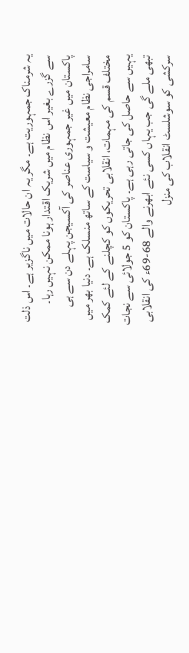یہ شرمناک جمہوریت ہے۔ مگر یہ ان حالات میں ناگزیر ہے۔ اس ذلت سے گزرے بغیر اس نظام میں شریک اقتدار ہونا ممکن نہیں رہا۔ پاکستان میں غیر جمہوری عناصر کی آکسیجن پہلے دن سے ہی سامراجی نظام معیشت و سیاست کے ساتھ منسلک ہے۔ دنیا بھر میں مختلف قسم کی مہمات، انقلابی تحریکوں کو کچلنے کے لئے کمک یہیں سے حاصل کی جاتی رہی ہے۔ پاکستان کو 5 جولائی سے نجات تبھی ملے گی جب یہاں کسی نئے ابھرنے والے 68-69ء کی انقلابی سرکشی کو سوشلسٹ انقلاب کی منزل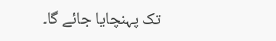تک پہنچایا جائے گا۔